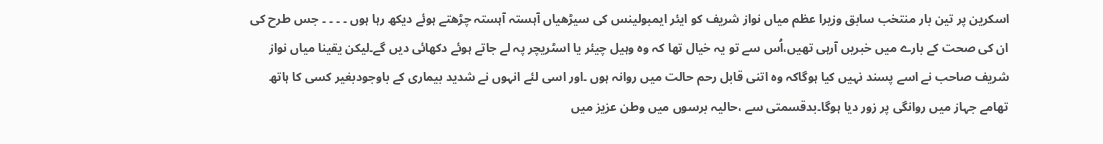اسکرین پر تین بار منتخب سابق وزیرا عظم میاں نواز شریف کو ایئر ایمبولینس کی سیڑھیاں آہستہ آہستہ چڑھتے ہوئے دیکھ رہا ہوں ۔ ۔ ۔ ۔ جس طرح کی ان کی صحت کے بارے میں خبریں آرہی تھیں،اُس سے تو یہ خیال تھا کہ وہ وہیل چیئر یا اسٹریچر پہ لے جاتے ہوئے دکھائی دیں گے۔لیکن یقینا میاں نواز شریف صاحب نے اسے پسند نہیں کیا ہوگاکہ وہ اتنی قابل رحم حالت میں روانہ ہوں ۔اور اسی لئے انہوں نے شدید بیماری کے باوجودبغیر کسی کا ہاتھ تھامے جہاز میں روانگی پر زور دیا ہوگا۔بدقسمتی سے ،حالیہ برسوں میں وطن عزیز میں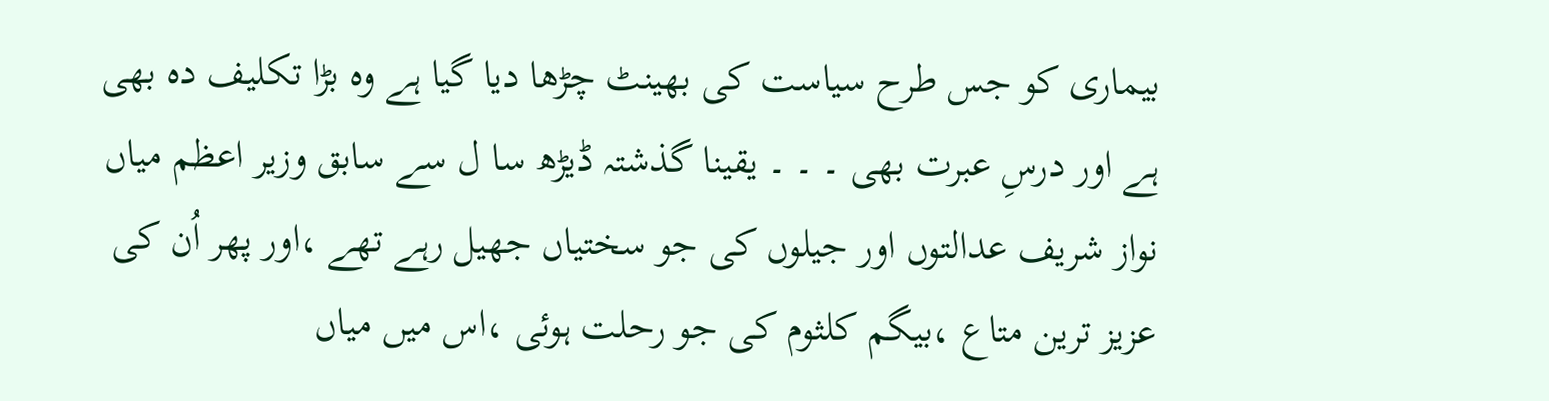بیماری کو جس طرح سیاست کی بھینٹ چڑھا دیا گیا ہے وہ بڑا تکلیف دہ بھی ہے اور درسِ عبرت بھی ۔ ۔ ۔ یقینا گذشتہ ڈیڑھ سا ل سے سابق وزیر اعظم میاں نواز شریف عدالتوں اور جیلوں کی جو سختیاں جھیل رہے تھے ،اور پھر اُن کی عزیز ترین متاع ،بیگم کلثوم کی جو رحلت ہوئی ،اس میں میاں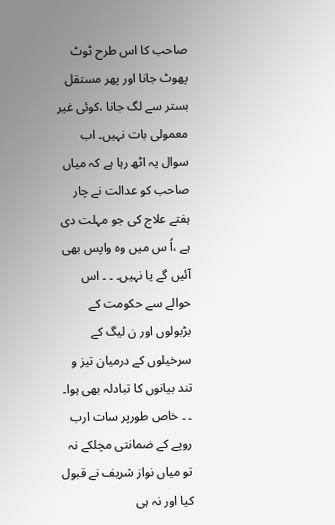صاحب کا اس طرح ٹوٹ پھوٹ جانا اور پھر مستقل بستر سے لگ جانا ،کوئی غیر معمولی بات نہیں۔ اب سوال یہ اٹھ رہا ہے کہ میاں صاحب کو عدالت نے چار ہفتے علاج کی جو مہلت دی ہے ،اُ س میں وہ واپس بھی آئیں گے یا نہیں۔ ۔ ۔ اس حوالے سے حکومت کے بڑبولوں اور ن لیگ کے سرخیلوں کے درمیان تیز و تند بیانوں کا تبادلہ بھی ہوا۔ ۔ ۔ خاص طورپر سات ارب روپے کے ضمانتی مچلکے نہ تو میاں نواز شریف نے قبول کیا اور نہ ہی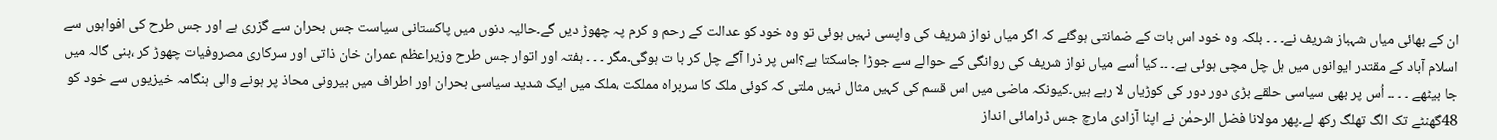ان کے بھائی میاں شہباز شریف نے۔ ۔ ۔ بلکہ وہ خود اس بات کے ضمانتی ہوگئے کہ اگر میاں نواز شریف کی واپسی نہیں ہوئی تو وہ خود کو عدالت کے رحم و کرم پہ چھوڑ دیں گے۔حالیہ دنوں میں پاکستانی سیاست جس بحران سے گزری ہے اور جس طرح کی افواہوں سے اسلام آباد کے مقتدر ایوانوں میں ہل چل مچی ہوئی ہے۔ ۔۔ کیا اُسے میاں نواز شریف کی روانگی کے حوالے سے جوڑا جاسکتا ہے؟اس پر ذرا آگے چل کر با ت ہوگی۔مگر ۔ ۔ ۔ ہفتہ اور اتوار جس طرح وزیراعظم عمران خان ذاتی اور سرکاری مصروفیات چھوڑ کر ،بنی گالہ میں جا بیٹھے ۔ ۔ ۔۔ اُس پر بھی سیاسی حلقے بڑی دور دور کی کوڑیاں لا رہے ہیں۔کیونکہ ماضی میں اس قسم کی کہیں مثال نہیں ملتی کہ کوئی ملک کا سربراہ مملکت ،ملک میں ایک شدید سیاسی بحران اور اطراف میں بیرونی محاذ پر ہونے والی ہنگامہ خیزیوں سے خود کو 48گھنٹے تک الگ تھلگ رکھ لے۔پھر مولانا فضل الرحمٰن نے اپنا آزادی مارچ جس ڈرامائی انداز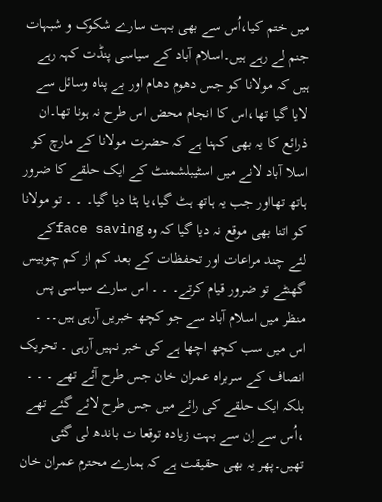میں ختم کیا،اُس سے بھی بہت سارے شکوک و شبہات جنم لے رہے ہیں۔اسلام آباد کے سیاسی پنڈت کہہ رہے ہیں کہ مولانا کو جس دھوم دھام اور بے پناہ وسائل سے لایا گیا تھا،اس کا انجام محض اس طرح نہ ہونا تھا۔ان ذرائع کا یہ بھی کہنا ہے کہ حضرت مولانا کے مارچ کو اسلا آباد لانے میں اسٹیبلشمنٹ کے ایک حلقے کا ضرور ہاتھ تھااور جب یہ ہاتھ ہٹ گیا،یا ہٹا دیا گیا۔ ۔ ۔ تو مولانا کو اتنا بھی موقع نہ دیا گیا کہ وہ face savingکے لئے چند مراعات اور تحفظات کے بعد کم از کم چوبیس گھنٹے تو ضرور قیام کرتے۔ ۔ ۔ اس سارے سیاسی پس منظر میں اسلام آباد سے جو کچھ خبریں آرہی ہیں۔۔ ۔ اس میں سب کچھ اچھا ہے کی خبر نہیں آرہی ۔ تحریک انصاف کے سربراہ عمران خان جس طرح آئے تھے ۔ ۔ ۔ بلکہ ایک حلقے کی رائے میں جس طرح لائے گئے تھے ،اُس سے اِن سے بہت زیادہ توقعا ت باندھ لی گئی تھیں۔پھر یہ بھی حقیقت ہے کہ ہمارے محترم عمران خان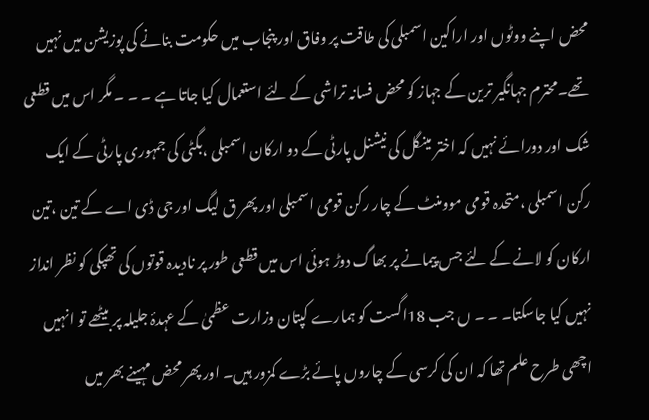محض اپنے ووٹوں اور اراکین اسمبلی کی طاقت پر وفاق اور پنجاب میں حکومت بنانے کی پوزیشن میں نہیں تھے۔محترم جہانگیر ترین کے جہاز کو محض فسانہ تراشی کے لئے استعمال کیا جاتا ہے ۔ ۔ ۔ مگر اس میں قطعی شک اور دورائے نہیں کہ اختر مینگل کی نیشنل پارٹی کے دو ارکان اسمبلی ،بگٹی کی جمہوری پارٹی کے ایک رکن اسمبلی ،متحدہ قومی موومنٹ کے چار رکن قومی اسمبلی اور پھر ق لیگ اور جی ڈی اے کے تین ،تین ارکان کو لانے کے لئے جس پیمانے پر بھاگ دوڑ ہوئی اس میں قطعی طور پر نادیدہ قوتوں کی تھپکی کو نظر انداز نہیں کیا جاسکتا۔ ۔ ۔ ں جب 18اگست کو ہمارے کپتان وزارت عظمیٰ کے عہدۂ جلیلہ پر بیٹھے تو انہیں اچھی طرح علم تھا کہ ان کی کرسی کے چاروں پائے بڑے کمزور ہیں۔ اور پھر محض مہینے بھر میں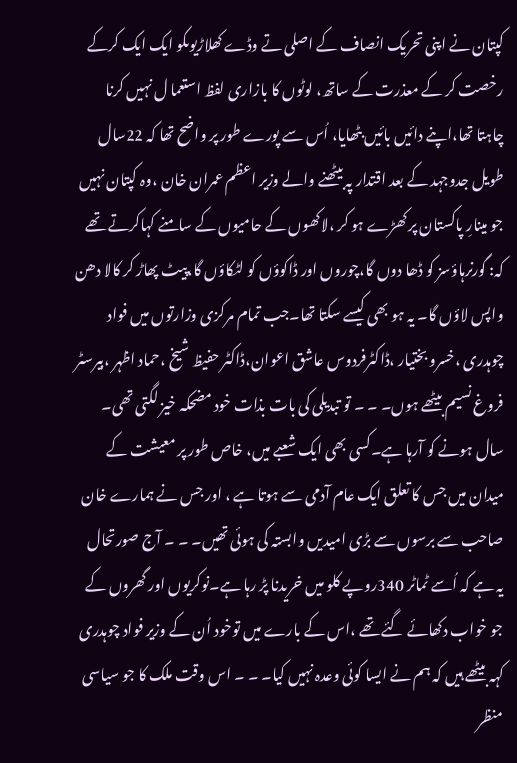کپتان نے اپنی تحریک انصاف کے اصلی تے وڈے کھلاڑیوںکو ایک ایک کرکے رخصت کر کے معذرت کے ساتھ، لوٹوں کا بازاری لفظ استعما ل نہیں کرنا چاہتا تھا،اپنے دائیں بائیں بٹھایا، اُس سے پورے طور پر واضح تھا کہ 22سال طویل جدوجہد کے بعد اقتدار پہ بیٹھنے والے وزیر اعظم عمران خان ،وہ کپتان نہیں جو مینارِ پاکستان پر کھڑے ہو کر ،لاکھوں کے حامیوں کے سامنے کہاکرتے تھے کہ: گورنرہاؤسز کو ڈھا دوں گا،چوروں اور ڈاکوؤں کو لٹکاؤں گا،پیٹ پھاڑ کر کالا دھن واپس لاؤں گا۔ یہ ہو بھی کیسے سکتا تھا۔جب تمام مرکزی وزارتوں میں فواد چوہدری ،خسرو بختیار ،ڈاکٹرفردوس عاشق اعوان،ڈاکٹر حفیظ شیخ ،حماد اظہر ،بیرسٹر فروغ نسیم بیٹھے ہوں۔ ۔ ۔ تو تبدیلی کی بات بذات خود مضحکہ خیز لگتی تھی۔ سال ہونے کو آرہا ہے۔کسی بھی ایک شعبے میں، خاص طور پر معیشت کے میدان میں جس کا تعلق ایک عام آدمی سے ہوتا ہے ، اور جس نے ہمارے خان صاحب سے برسوں سے بڑی امیدیں وابستہ کی ہوئی تھیں۔ ۔ ۔ آج صورتحال یہ ہے کہ اُسے ٹماٹر 340روپے کلو میں خریدنا پڑ رہا ہے۔نوکریوں اور گھروں کے جو خواب دکھائے گئے تھے ،اس کے بارے میں توخود اُن کے وزیر فواد چوہدری کہہ بیٹھے ہیں کہ ہم نے ایسا کوئی وعدہ نہیں کیا۔ ۔ ۔ اس وقت ملک کا جو سیاسی منظر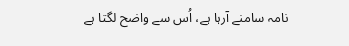نامہ سامنے آرہا ہے، اُس سے واضح لگتا ہے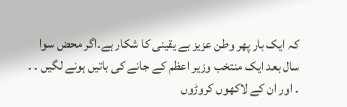کہ ایک بار پھر وطن عزیز بے یقینی کا شکار ہے۔اگر محض سوا سال بعد ایک منتخب وزیر اعظم کے جانے کی باتیں ہونے لگیں ۔ ۔ ۔ اور ان کے لاکھوں کروڑوں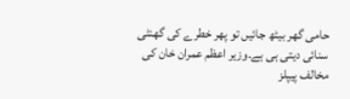حامی گھر بیٹھ جائیں تو پھر خطرے کی گھنٹی سنائی دیتی ہی ہے۔وزیر اعظم عمران خان کی مخالف پیپلز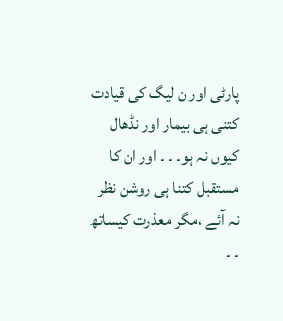پارٹی اور ن لیگ کی قیادت کتنی ہی بیمار اور نڈھال کیوں نہ ہو۔ ۔ ۔ اور ان کا مستقبل کتنا ہی روشن نظر نہ آئے ،مگر معذرت کیساتھ ۔ ۔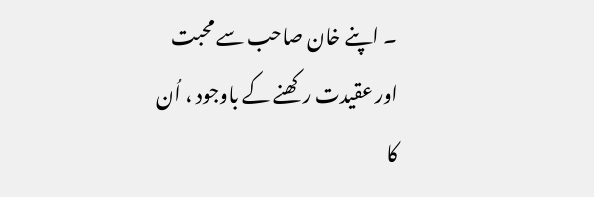۔ اپنے خان صاحب سے محبت اور عقیدت رکھنے کے باوجود ، اُن کا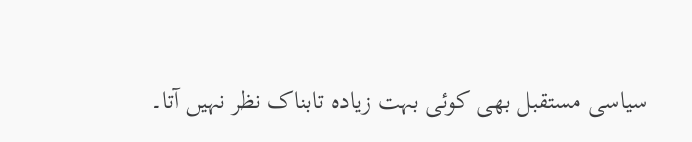سیاسی مستقبل بھی کوئی بہت زیادہ تابناک نظر نہیں آتا۔